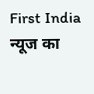First India न्यूज का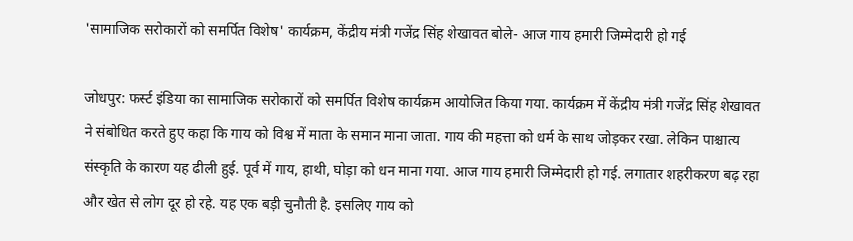'सामाजिक सरोकारों को समर्पित विशेष' कार्यक्रम, केंद्रीय मंत्री गजेंद्र सिंह शेखावत बोले- आज गाय हमारी जिम्मेदारी हो गई

जोधपुर: फर्स्ट इंडिया का सामाजिक सरोकारों को समर्पित विशेष कार्यक्रम आयोजित किया गया. कार्यक्रम में केंद्रीय मंत्री गजेंद्र सिंह शेखावत ने संबोधित करते हुए कहा कि गाय को विश्व में माता के समान माना जाता. गाय की महत्ता को धर्म के साथ जोड़कर रखा. लेकिन पाश्चात्य संस्कृति के कारण यह ढीली हुई. पूर्व में गाय, हाथी, घोड़ा को धन माना गया. आज गाय हमारी जिम्मेदारी हो गई. लगातार शहरीकरण बढ़ रहा और खेत से लोग दूर हो रहे. यह एक बड़ी चुनौती है. इसलिए गाय को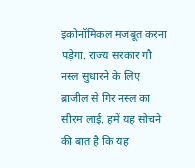इकोनॉमिकल मजबूत करना पड़ेगा. राज्य सरकार गौ नस्ल सुधारने के लिए ब्राजील से गिर नस्ल का सीरम लाई. हमें यह सोचने की बात है कि यह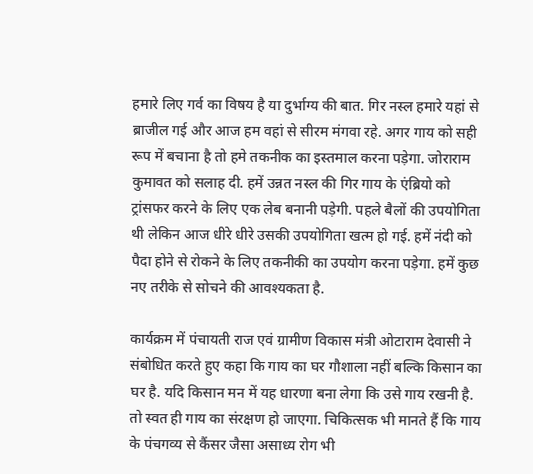हमारे लिए गर्व का विषय है या दुर्भाग्य की बात. गिर नस्ल हमारे यहां से ब्राजील गई और आज हम वहां से सीरम मंगवा रहे. अगर गाय को सही रूप में बचाना है तो हमे तकनीक का इस्तमाल करना पड़ेगा. जोराराम कुमावत को सलाह दी. हमें उन्नत नस्ल की गिर गाय के एंब्रियो को ट्रांसफर करने के लिए एक लेब बनानी पड़ेगी. पहले बैलों की उपयोगिता थी लेकिन आज धीरे धीरे उसकी उपयोगिता खत्म हो गई. हमें नंदी को पैदा होने से रोकने के लिए तकनीकी का उपयोग करना पड़ेगा. हमें कुछ नए तरीके से सोचने की आवश्यकता है.

कार्यक्रम में पंचायती राज एवं ग्रामीण विकास मंत्री ओटाराम देवासी ने संबोधित करते हुए कहा कि गाय का घर गौशाला नहीं बल्कि किसान का घर है. यदि किसान मन में यह धारणा बना लेगा कि उसे गाय रखनी है. तो स्वत ही गाय का संरक्षण हो जाएगा. चिकित्सक भी मानते हैं कि गाय के पंचगव्य से कैंसर जैसा असाध्य रोग भी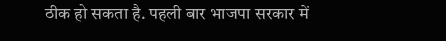ठीक हो सकता है. पहली बार भाजपा सरकार में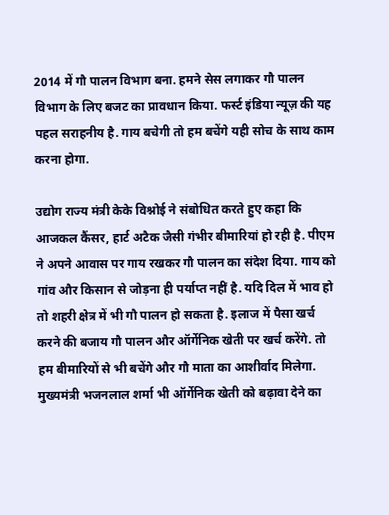2014 में गौ पालन विभाग बना. हमने सेस लगाकर गौ पालन विभाग के लिए बजट का प्रावधान किया. फर्स्ट इंडिया न्यूज़ की यह पहल सराहनीय है. गाय बचेगी तो हम बचेंगे यही सोच के साथ काम करना होगा.

उद्योग राज्य मंत्री केके विश्नोई ने संबोधित करते हुए कहा कि आजकल कैंसर, हार्ट अटैक जैसी गंभीर बीमारियां हो रही है. पीएम ने अपने आवास पर गाय रखकर गौ पालन का संदेश दिया. गाय को गांव और किसान से जोड़ना ही पर्याप्त नहीं है. यदि दिल में भाव हो तो शहरी क्षेत्र में भी गौ पालन हो सकता है. इलाज में पैसा खर्च करने की बजाय गौ पालन और ऑर्गेनिक खेती पर खर्च करेंगे. तो हम बीमारियों से भी बचेंगे और गौ माता का आशीर्वाद मिलेगा. मुख्यमंत्री भजनलाल शर्मा भी ऑर्गेनिक खेती को बढ़ावा देने का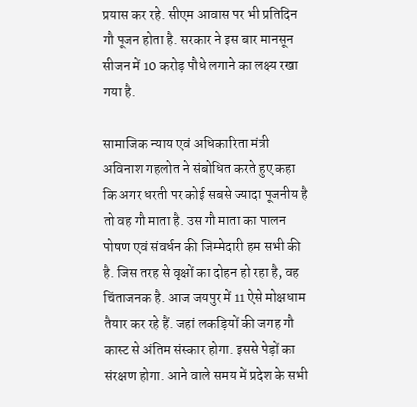प्रयास कर रहे. सीएम आवास पर भी प्रतिदिन गौ पूजन होता है. सरकार ने इस बार मानसून सीजन में 10 करोड़ पौधे लगाने का लक्ष्य रखा गया है.

सामाजिक न्याय एवं अधिकारिता मंत्री अविनाश गहलोत ने संबोधित करते हुए कहा कि अगर धरती पर कोई सबसे ज्यादा पूजनीय है तो वह गौ माता है. उस गौ माता का पालन पोषण एवं संवर्धन की जिम्मेदारी हम सभी की है. जिस तरह से वृक्षों का दोहन हो रहा है, वह चिंताजनक है. आज जयपुर में 11 ऐसे मोक्षधाम तैयार कर रहे हैं. जहां लकड़ियों की जगह गौ कास्ट से अंतिम संस्कार होगा. इससे पेड़ों का संरक्षण होगा. आने वाले समय में प्रदेश के सभी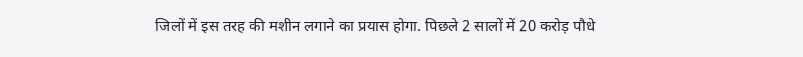जिलों में इस तरह की मशीन लगाने का प्रयास होगा. पिछले 2 सालों में 20 करोड़ पौधे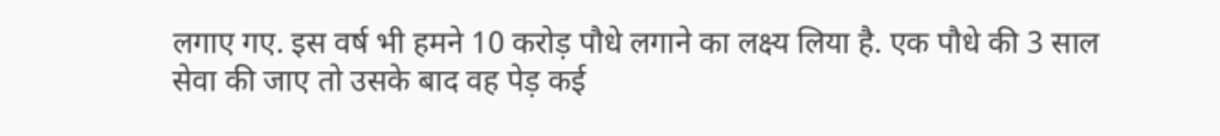लगाए गए. इस वर्ष भी हमने 10 करोड़ पौधे लगाने का लक्ष्य लिया है. एक पौधे की 3 साल सेवा की जाए तो उसके बाद वह पेड़ कई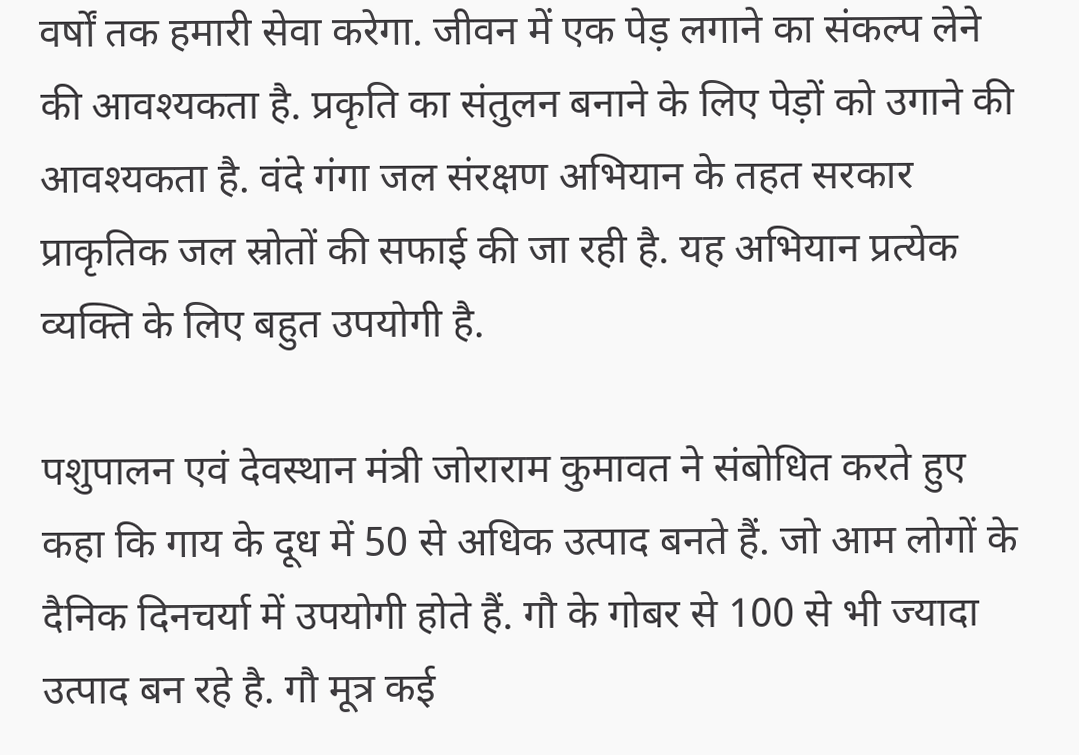वर्षों तक हमारी सेवा करेगा. जीवन में एक पेड़ लगाने का संकल्प लेने की आवश्यकता है. प्रकृति का संतुलन बनाने के लिए पेड़ों को उगाने की आवश्यकता है. वंदे गंगा जल संरक्षण अभियान के तहत सरकार प्राकृतिक जल स्रोतों की सफाई की जा रही है. यह अभियान प्रत्येक व्यक्ति के लिए बहुत उपयोगी है.

पशुपालन एवं देवस्थान मंत्री जोराराम कुमावत ने संबोधित करते हुए कहा कि गाय के दूध में 50 से अधिक उत्पाद बनते हैं. जो आम लोगों के दैनिक दिनचर्या में उपयोगी होते हैं. गौ के गोबर से 100 से भी ज्यादा उत्पाद बन रहे है. गौ मूत्र कई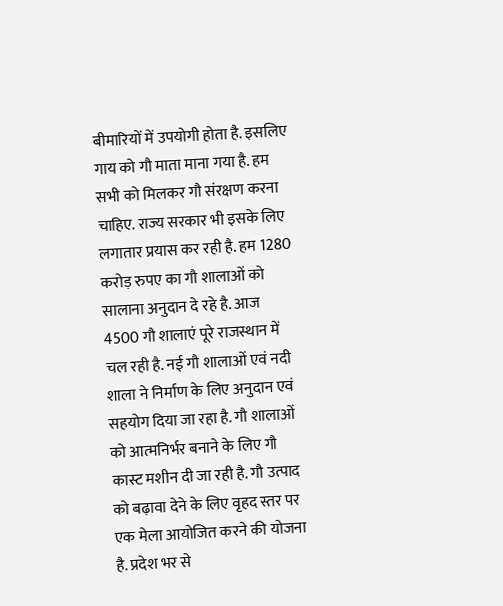बीमारियों में उपयोगी होता है. इसलिए गाय को गौ माता माना गया है. हम सभी को मिलकर गौ संरक्षण करना चाहिए. राज्य सरकार भी इसके लिए लगातार प्रयास कर रही है. हम 1280 करोड़ रुपए का गौ शालाओं को सालाना अनुदान दे रहे है. आज 4500 गौ शालाएं पूरे राजस्थान में चल रही है. नई गौ शालाओं एवं नदी शाला ने निर्माण के लिए अनुदान एवं सहयोग दिया जा रहा है. गौ शालाओं को आत्मनिर्भर बनाने के लिए गौ कास्ट मशीन दी जा रही है. गौ उत्पाद को बढ़ावा देने के लिए वृहद स्तर पर एक मेला आयोजित करने की योजना है. प्रदेश भर से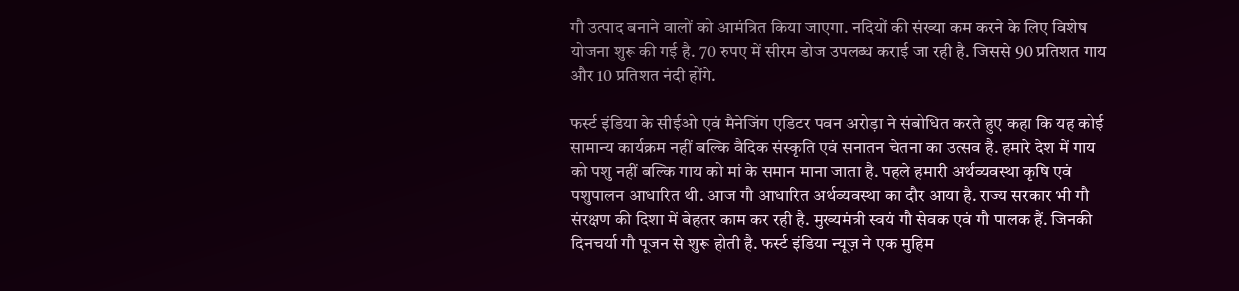गौ उत्पाद बनाने वालों को आमंत्रित किया जाएगा. नदियों की संख्या कम करने के लिए विशेष योजना शुरू की गई है. 70 रुपए में सीरम डोज उपलब्ध कराई जा रही है. जिससे 90 प्रतिशत गाय और 10 प्रतिशत नंदी होंगे.

फर्स्ट इंडिया के सीईओ एवं मैनेजिंग एडिटर पवन अरोड़ा ने संबोधित करते हुए कहा कि यह कोई सामान्य कार्यक्रम नहीं बल्कि वैदिक संस्कृति एवं सनातन चेतना का उत्सव है. हमारे देश में गाय को पशु नहीं बल्कि गाय को मां के समान माना जाता है. पहले हमारी अर्थव्यवस्था कृषि एवं पशुपालन आधारित थी. आज गौ आधारित अर्थव्यवस्था का दौर आया है. राज्य सरकार भी गौ संरक्षण की दिशा में बेहतर काम कर रही है. मुख्यमंत्री स्वयं गौ सेवक एवं गौ पालक हैं. जिनकी दिनचर्या गौ पूजन से शुरू होती है. फर्स्ट इंडिया न्यूज़ ने एक मुहिम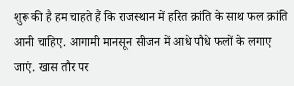शुरू की है हम चाहते हैं कि राजस्थान में हरित क्रांति के साथ फल क्रांति आनी चाहिए. आगामी मानसून सीजन में आधे पौधे फलों के लगाए जाएं. खास तौर पर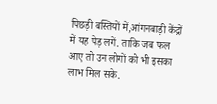पिछड़ी बस्तियों में,आंगनबाड़ी केंद्रों में यह पेड़ लगें. ताकि जब फल आए तो उन लोगों को भी इसका लाभ मिल सके.